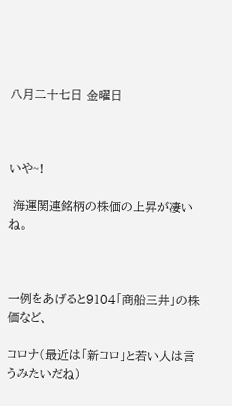八月二十七日 金曜日



いや~!

 海運関連銘柄の株価の上昇が凄いね。



一例をあげると9104「商船三井」の株価など、

コロナ(最近は「新コロ」と若い人は言うみたいだね)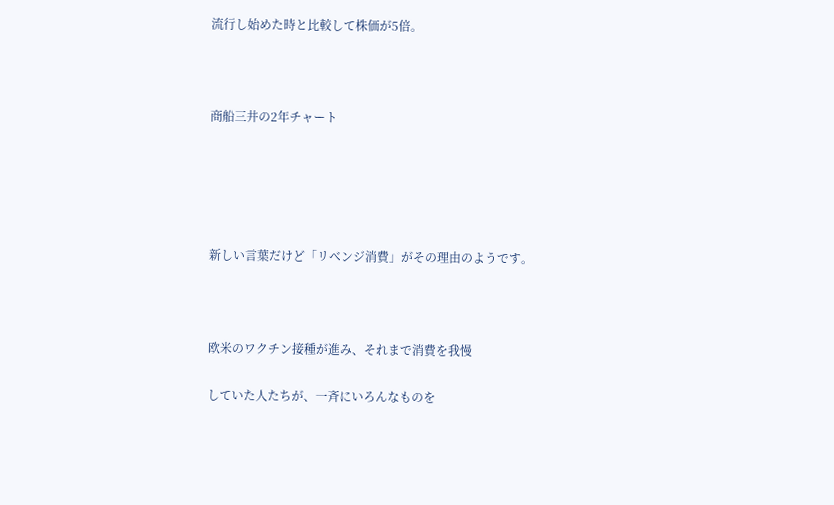流行し始めた時と比較して株価が5倍。



商船三井の2年チャート





新しい言葉だけど「リベンジ消費」がその理由のようです。



欧米のワクチン接種が進み、それまで消費を我慢

していた人たちが、一斉にいろんなものを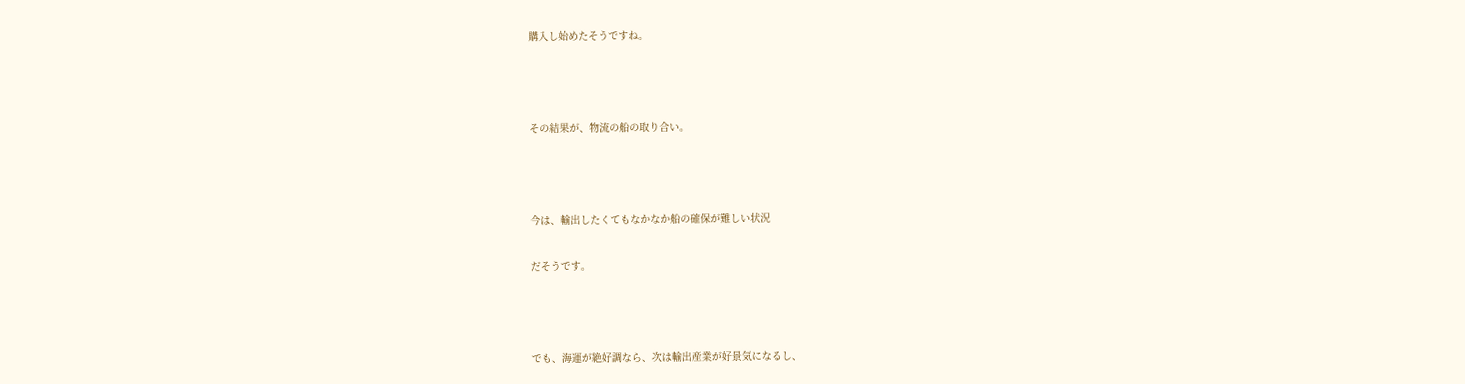購入し始めたそうですね。



その結果が、物流の船の取り合い。



今は、輸出したくてもなかなか船の確保が難しい状況

だそうです。



でも、海運が絶好調なら、次は輸出産業が好景気になるし、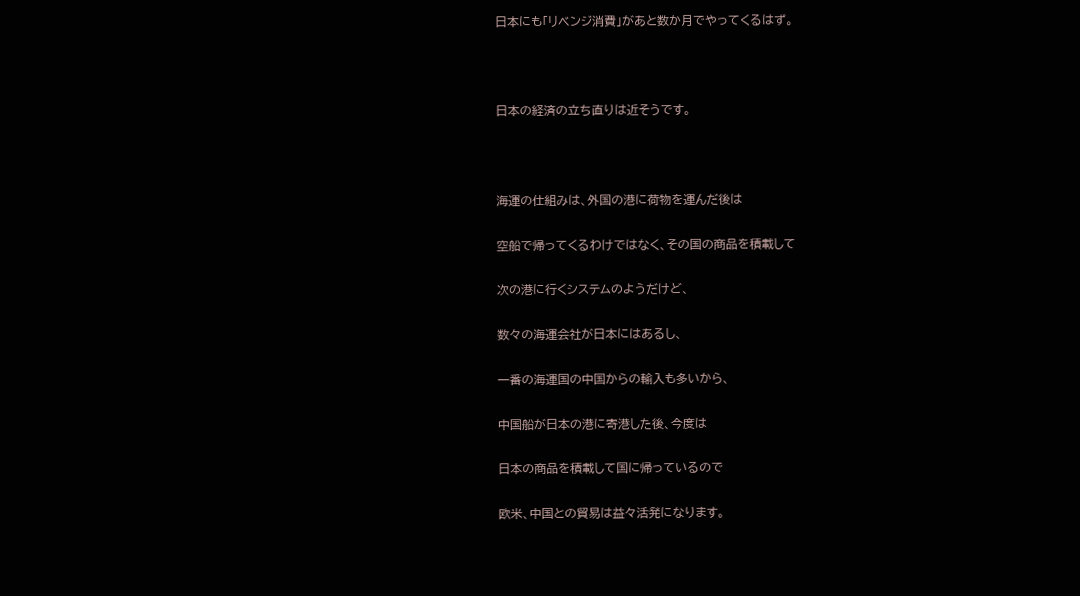日本にも「リベンジ消費」があと数か月でやってくるはず。



日本の経済の立ち直りは近そうです。



海運の仕組みは、外国の港に荷物を運んだ後は

空船で帰ってくるわけではなく、その国の商品を積載して

次の港に行くシステムのようだけど、

数々の海運会社が日本にはあるし、

一番の海運国の中国からの輸入も多いから、

中国船が日本の港に寄港した後、今度は

日本の商品を積載して国に帰っているので

欧米、中国との貿易は益々活発になります。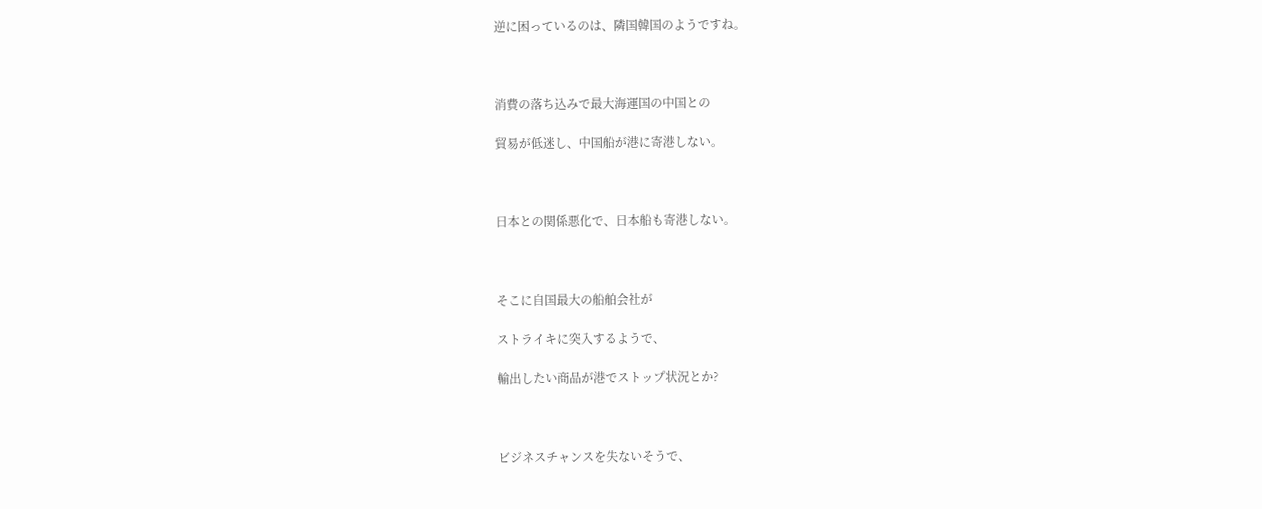逆に困っているのは、隣国韓国のようですね。



消費の落ち込みで最大海運国の中国との

貿易が低迷し、中国船が港に寄港しない。



日本との関係悪化で、日本船も寄港しない。



そこに自国最大の船舶会社が

ストライキに突入するようで、

輸出したい商品が港でストップ状況とか?



ビジネスチャンスを失ないそうで、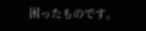困ったものです。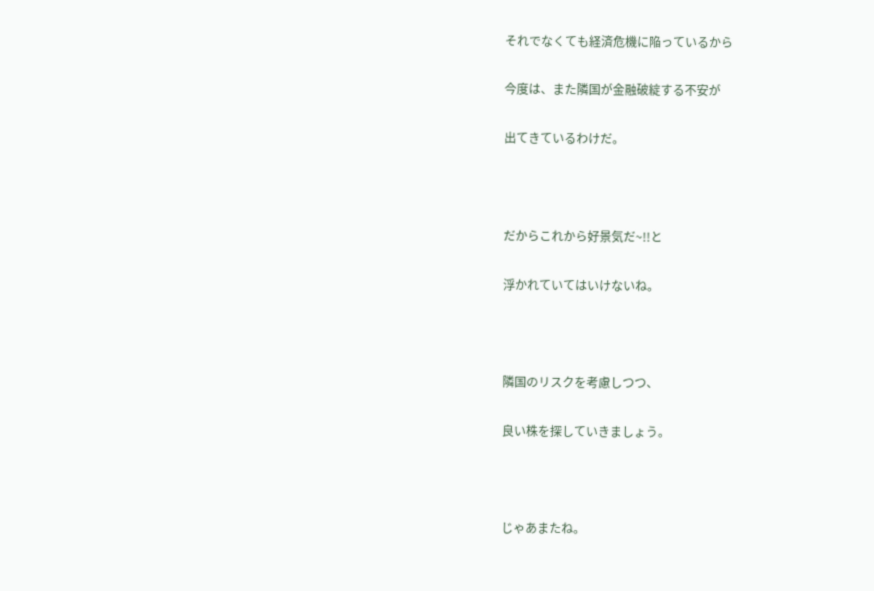それでなくても経済危機に陥っているから

今度は、また隣国が金融破綻する不安が

出てきているわけだ。



だからこれから好景気だ~!!と

浮かれていてはいけないね。



隣国のリスクを考慮しつつ、

良い株を探していきましょう。



じゃあまたね。